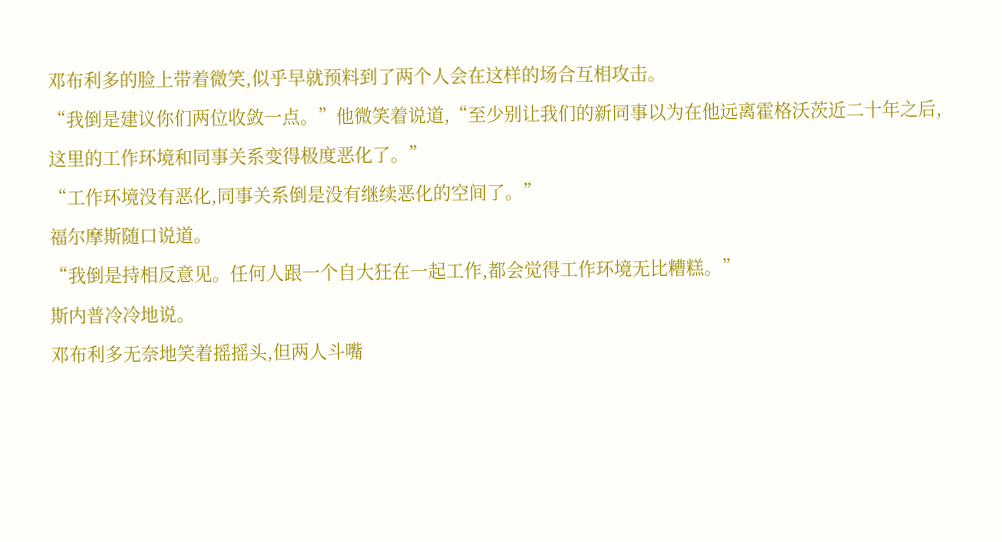邓布利多的脸上带着微笑,似乎早就预料到了两个人会在这样的场合互相攻击。
“我倒是建议你们两位收敛一点。”他微笑着说道,“至少别让我们的新同事以为在他远离霍格沃茨近二十年之后,这里的工作环境和同事关系变得极度恶化了。”
“工作环境没有恶化,同事关系倒是没有继续恶化的空间了。”
福尔摩斯随口说道。
“我倒是持相反意见。任何人跟一个自大狂在一起工作,都会觉得工作环境无比糟糕。”
斯内普冷冷地说。
邓布利多无奈地笑着摇摇头,但两人斗嘴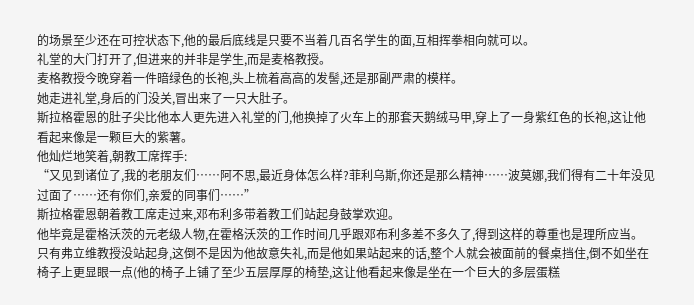的场景至少还在可控状态下,他的最后底线是只要不当着几百名学生的面,互相挥拳相向就可以。
礼堂的大门打开了,但进来的并非是学生,而是麦格教授。
麦格教授今晚穿着一件暗绿色的长袍,头上梳着高高的发髻,还是那副严肃的模样。
她走进礼堂,身后的门没关,冒出来了一只大肚子。
斯拉格霍恩的肚子尖比他本人更先进入礼堂的门,他换掉了火车上的那套天鹅绒马甲,穿上了一身紫红色的长袍,这让他看起来像是一颗巨大的紫薯。
他灿烂地笑着,朝教工席挥手:
“又见到诸位了,我的老朋友们……阿不思,最近身体怎么样?菲利乌斯,你还是那么精神……波莫娜,我们得有二十年没见过面了……还有你们,亲爱的同事们……”
斯拉格霍恩朝着教工席走过来,邓布利多带着教工们站起身鼓掌欢迎。
他毕竟是霍格沃茨的元老级人物,在霍格沃茨的工作时间几乎跟邓布利多差不多久了,得到这样的尊重也是理所应当。
只有弗立维教授没站起身,这倒不是因为他故意失礼,而是他如果站起来的话,整个人就会被面前的餐桌挡住,倒不如坐在椅子上更显眼一点(他的椅子上铺了至少五层厚厚的椅垫,这让他看起来像是坐在一个巨大的多层蛋糕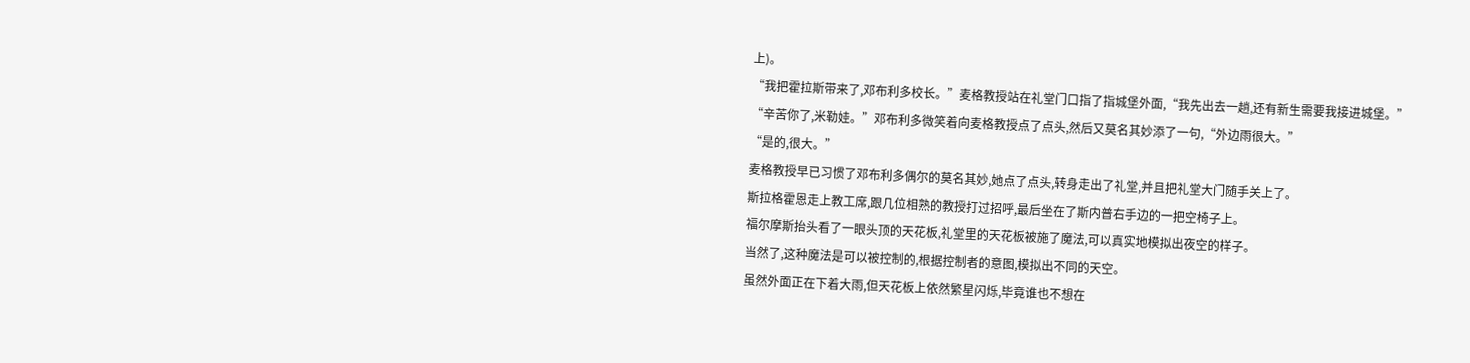上)。
“我把霍拉斯带来了,邓布利多校长。”麦格教授站在礼堂门口指了指城堡外面,“我先出去一趟,还有新生需要我接进城堡。”
“辛苦你了,米勒娃。”邓布利多微笑着向麦格教授点了点头,然后又莫名其妙添了一句,“外边雨很大。”
“是的,很大。”
麦格教授早已习惯了邓布利多偶尔的莫名其妙,她点了点头,转身走出了礼堂,并且把礼堂大门随手关上了。
斯拉格霍恩走上教工席,跟几位相熟的教授打过招呼,最后坐在了斯内普右手边的一把空椅子上。
福尔摩斯抬头看了一眼头顶的天花板,礼堂里的天花板被施了魔法,可以真实地模拟出夜空的样子。
当然了,这种魔法是可以被控制的,根据控制者的意图,模拟出不同的天空。
虽然外面正在下着大雨,但天花板上依然繁星闪烁,毕竟谁也不想在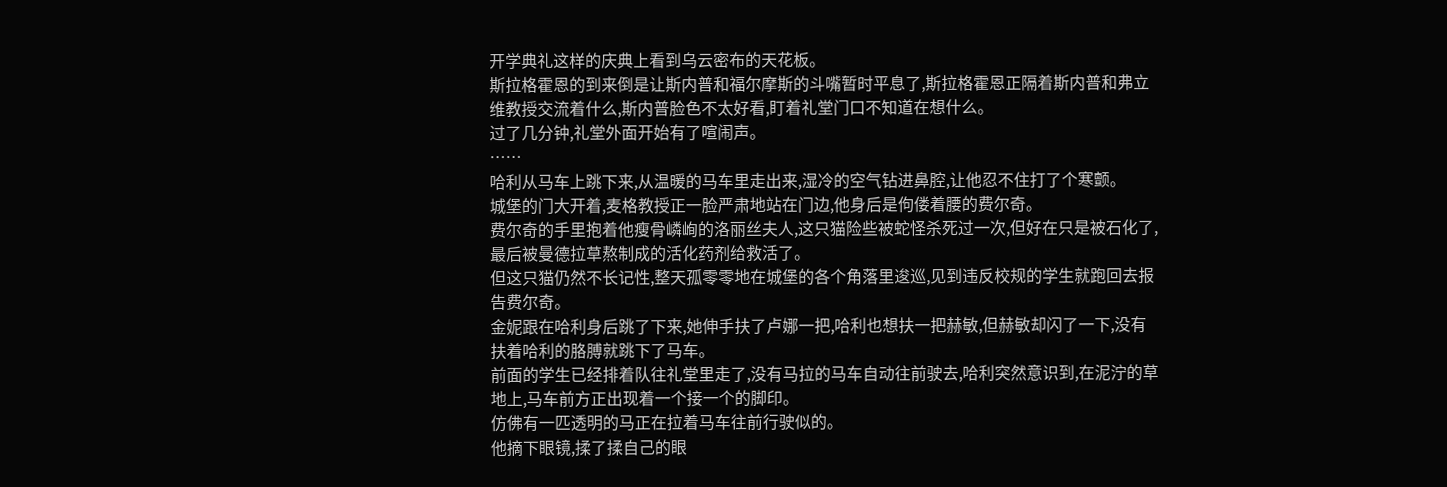开学典礼这样的庆典上看到乌云密布的天花板。
斯拉格霍恩的到来倒是让斯内普和福尔摩斯的斗嘴暂时平息了,斯拉格霍恩正隔着斯内普和弗立维教授交流着什么,斯内普脸色不太好看,盯着礼堂门口不知道在想什么。
过了几分钟,礼堂外面开始有了喧闹声。
……
哈利从马车上跳下来,从温暖的马车里走出来,湿冷的空气钻进鼻腔,让他忍不住打了个寒颤。
城堡的门大开着,麦格教授正一脸严肃地站在门边,他身后是佝偻着腰的费尔奇。
费尔奇的手里抱着他瘦骨嶙峋的洛丽丝夫人,这只猫险些被蛇怪杀死过一次,但好在只是被石化了,最后被曼德拉草熬制成的活化药剂给救活了。
但这只猫仍然不长记性,整天孤零零地在城堡的各个角落里逡巡,见到违反校规的学生就跑回去报告费尔奇。
金妮跟在哈利身后跳了下来,她伸手扶了卢娜一把,哈利也想扶一把赫敏,但赫敏却闪了一下,没有扶着哈利的胳膊就跳下了马车。
前面的学生已经排着队往礼堂里走了,没有马拉的马车自动往前驶去,哈利突然意识到,在泥泞的草地上,马车前方正出现着一个接一个的脚印。
仿佛有一匹透明的马正在拉着马车往前行驶似的。
他摘下眼镜,揉了揉自己的眼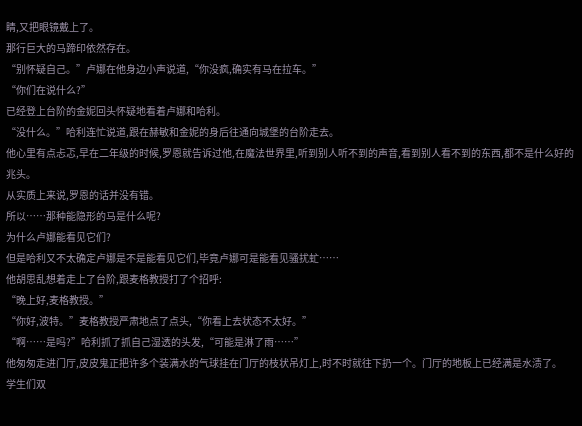睛,又把眼镜戴上了。
那行巨大的马蹄印依然存在。
“别怀疑自己。”卢娜在他身边小声说道,“你没疯,确实有马在拉车。”
“你们在说什么?”
已经登上台阶的金妮回头怀疑地看着卢娜和哈利。
“没什么。”哈利连忙说道,跟在赫敏和金妮的身后往通向城堡的台阶走去。
他心里有点忐忑,早在二年级的时候,罗恩就告诉过他,在魔法世界里,听到别人听不到的声音,看到别人看不到的东西,都不是什么好的兆头。
从实质上来说,罗恩的话并没有错。
所以……那种能隐形的马是什么呢?
为什么卢娜能看见它们?
但是哈利又不太确定卢娜是不是能看见它们,毕竟卢娜可是能看见骚扰虻……
他胡思乱想着走上了台阶,跟麦格教授打了个招呼:
“晚上好,麦格教授。”
“你好,波特。”麦格教授严肃地点了点头,“你看上去状态不太好。”
“啊……是吗?”哈利抓了抓自己湿透的头发,“可能是淋了雨……”
他匆匆走进门厅,皮皮鬼正把许多个装满水的气球挂在门厅的枝状吊灯上,时不时就往下扔一个。门厅的地板上已经满是水渍了。
学生们双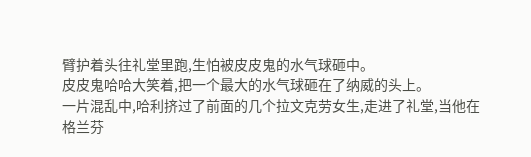臂护着头往礼堂里跑,生怕被皮皮鬼的水气球砸中。
皮皮鬼哈哈大笑着,把一个最大的水气球砸在了纳威的头上。
一片混乱中,哈利挤过了前面的几个拉文克劳女生,走进了礼堂,当他在格兰芬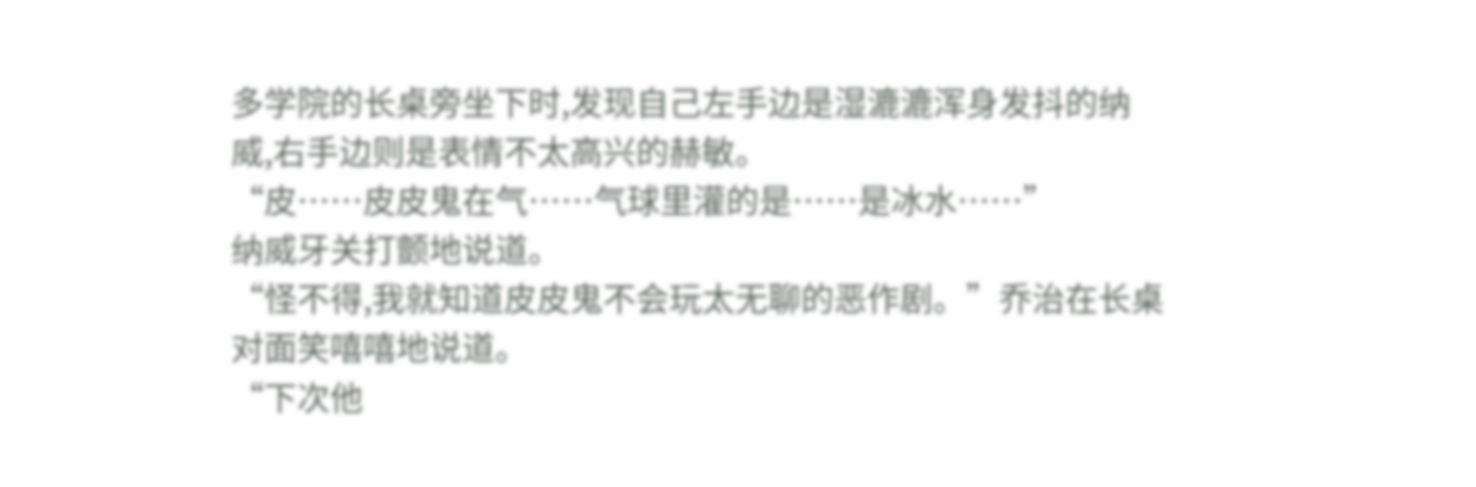多学院的长桌旁坐下时,发现自己左手边是湿漉漉浑身发抖的纳威,右手边则是表情不太高兴的赫敏。
“皮……皮皮鬼在气……气球里灌的是……是冰水……”
纳威牙关打颤地说道。
“怪不得,我就知道皮皮鬼不会玩太无聊的恶作剧。”乔治在长桌对面笑嘻嘻地说道。
“下次他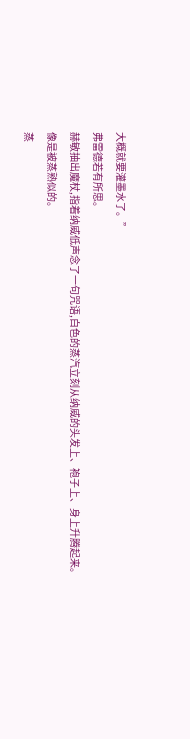大概就要灌墨水了。”
弗雷德若有所思。
赫敏抽出魔杖,指着纳威低声念了一句咒语,白色的蒸汽立刻从纳威的头发上、袍子上、身上升腾起来。
像是被蒸熟似的。
蒸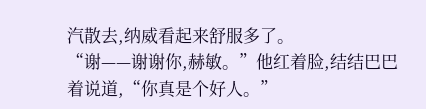汽散去,纳威看起来舒服多了。
“谢——谢谢你,赫敏。”他红着脸,结结巴巴着说道,“你真是个好人。”